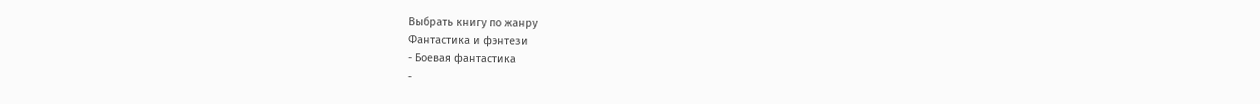Выбрать книгу по жанру
Фантастика и фэнтези
- Боевая фантастика
-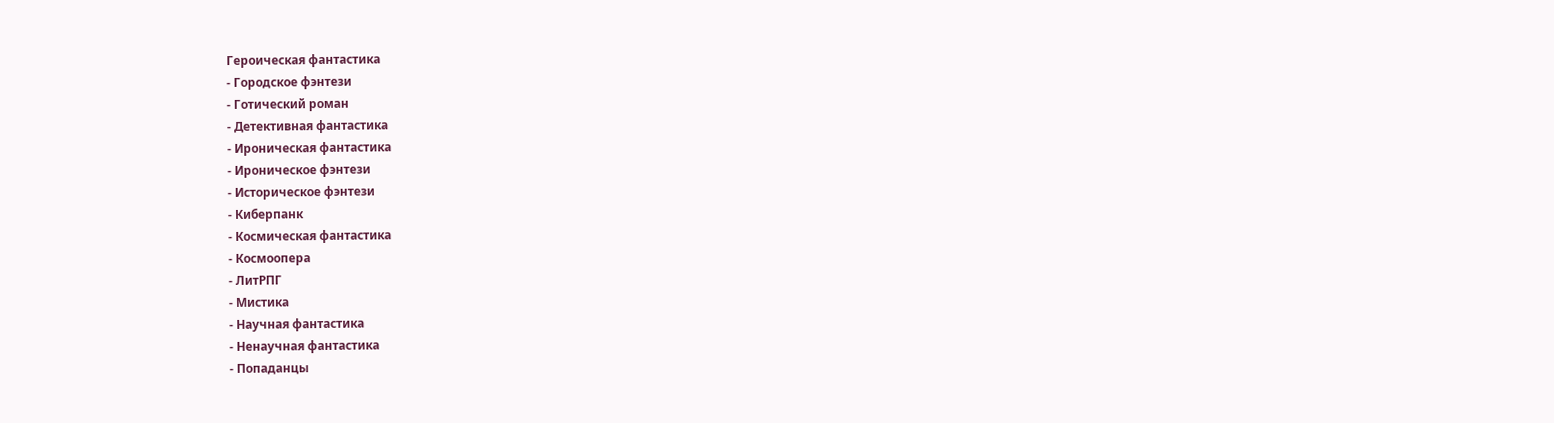Героическая фантастика
- Городское фэнтези
- Готический роман
- Детективная фантастика
- Ироническая фантастика
- Ироническое фэнтези
- Историческое фэнтези
- Киберпанк
- Космическая фантастика
- Космоопера
- ЛитРПГ
- Мистика
- Научная фантастика
- Ненаучная фантастика
- Попаданцы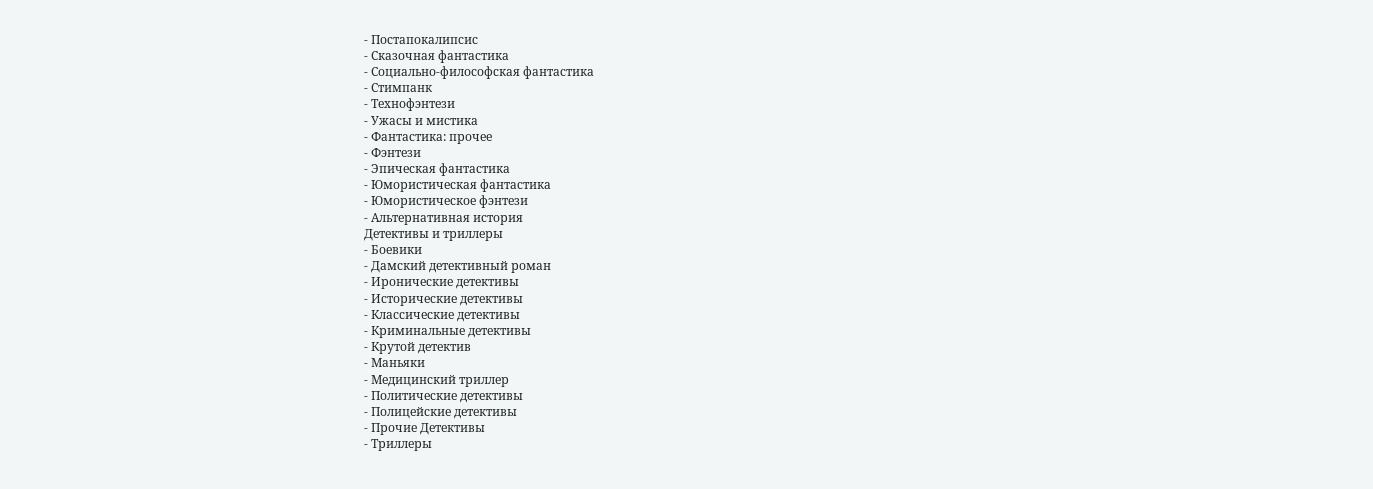- Постапокалипсис
- Сказочная фантастика
- Социально-философская фантастика
- Стимпанк
- Технофэнтези
- Ужасы и мистика
- Фантастика: прочее
- Фэнтези
- Эпическая фантастика
- Юмористическая фантастика
- Юмористическое фэнтези
- Альтернативная история
Детективы и триллеры
- Боевики
- Дамский детективный роман
- Иронические детективы
- Исторические детективы
- Классические детективы
- Криминальные детективы
- Крутой детектив
- Маньяки
- Медицинский триллер
- Политические детективы
- Полицейские детективы
- Прочие Детективы
- Триллеры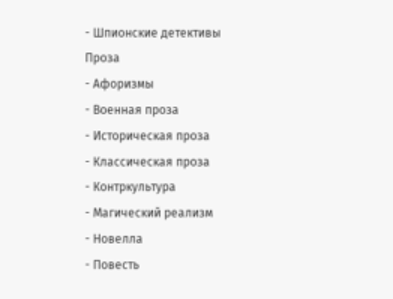- Шпионские детективы
Проза
- Афоризмы
- Военная проза
- Историческая проза
- Классическая проза
- Контркультура
- Магический реализм
- Новелла
- Повесть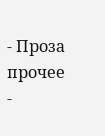- Проза прочее
-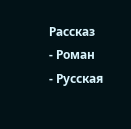Рассказ
- Роман
- Русская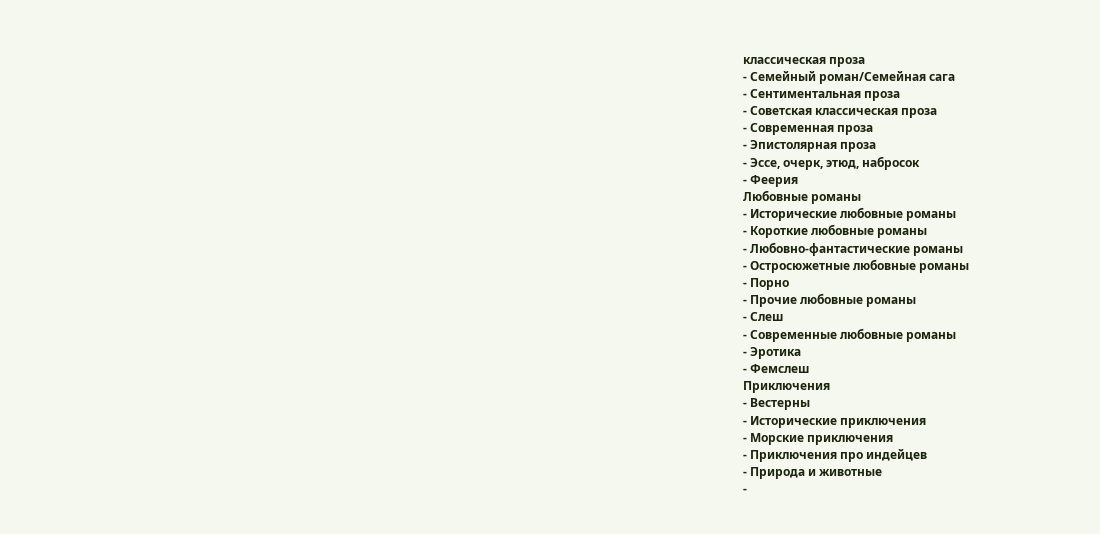классическая проза
- Семейный роман/Семейная сага
- Сентиментальная проза
- Советская классическая проза
- Современная проза
- Эпистолярная проза
- Эссе, очерк, этюд, набросок
- Феерия
Любовные романы
- Исторические любовные романы
- Короткие любовные романы
- Любовно-фантастические романы
- Остросюжетные любовные романы
- Порно
- Прочие любовные романы
- Слеш
- Современные любовные романы
- Эротика
- Фемслеш
Приключения
- Вестерны
- Исторические приключения
- Морские приключения
- Приключения про индейцев
- Природа и животные
-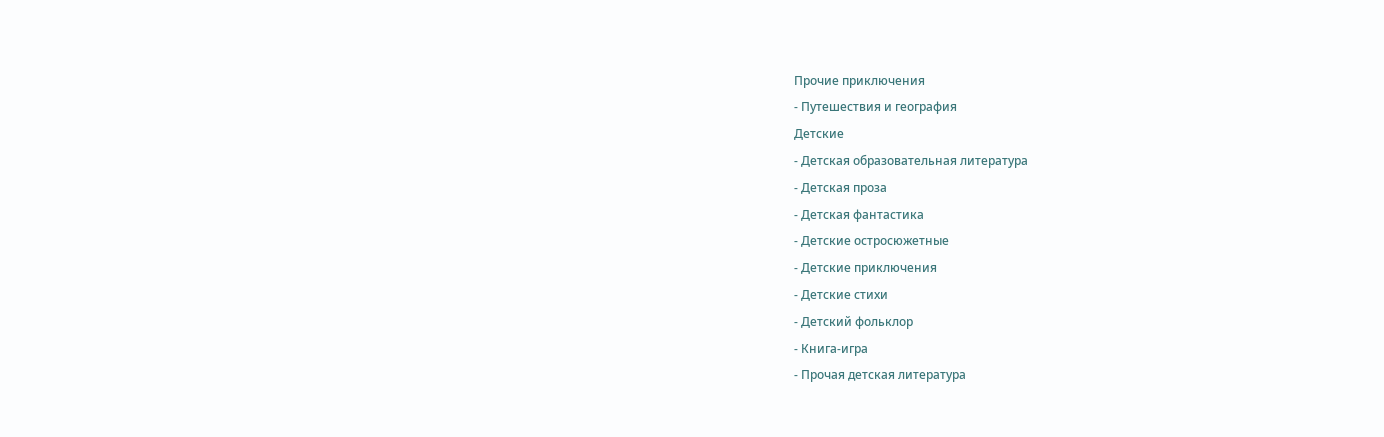Прочие приключения
- Путешествия и география
Детские
- Детская образовательная литература
- Детская проза
- Детская фантастика
- Детские остросюжетные
- Детские приключения
- Детские стихи
- Детский фольклор
- Книга-игра
- Прочая детская литература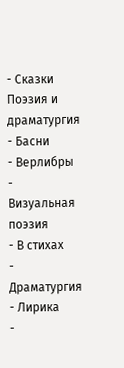- Сказки
Поэзия и драматургия
- Басни
- Верлибры
- Визуальная поэзия
- В стихах
- Драматургия
- Лирика
-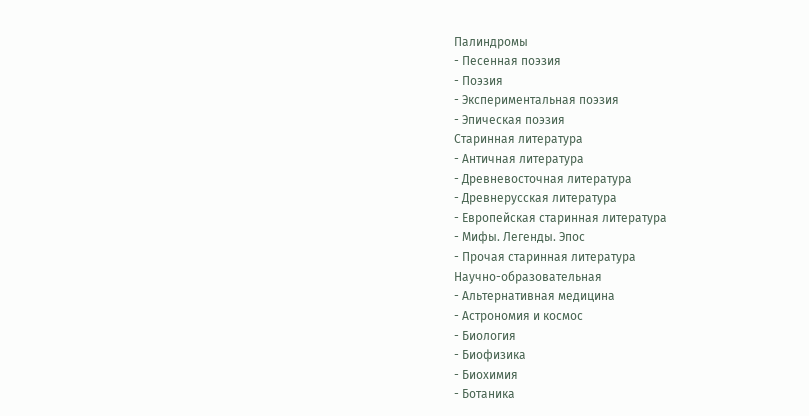Палиндромы
- Песенная поэзия
- Поэзия
- Экспериментальная поэзия
- Эпическая поэзия
Старинная литература
- Античная литература
- Древневосточная литература
- Древнерусская литература
- Европейская старинная литература
- Мифы. Легенды. Эпос
- Прочая старинная литература
Научно-образовательная
- Альтернативная медицина
- Астрономия и космос
- Биология
- Биофизика
- Биохимия
- Ботаника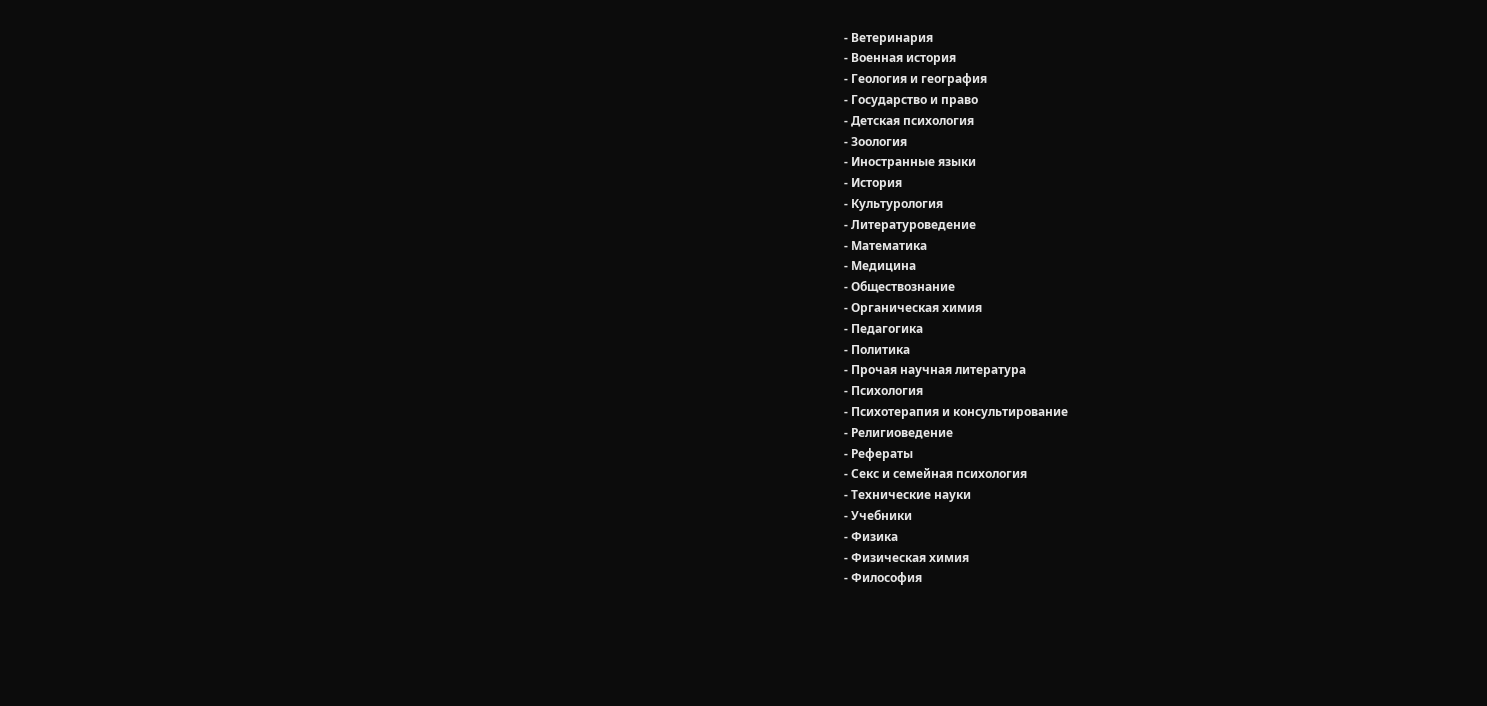- Ветеринария
- Военная история
- Геология и география
- Государство и право
- Детская психология
- Зоология
- Иностранные языки
- История
- Культурология
- Литературоведение
- Математика
- Медицина
- Обществознание
- Органическая химия
- Педагогика
- Политика
- Прочая научная литература
- Психология
- Психотерапия и консультирование
- Религиоведение
- Рефераты
- Секс и семейная психология
- Технические науки
- Учебники
- Физика
- Физическая химия
- Философия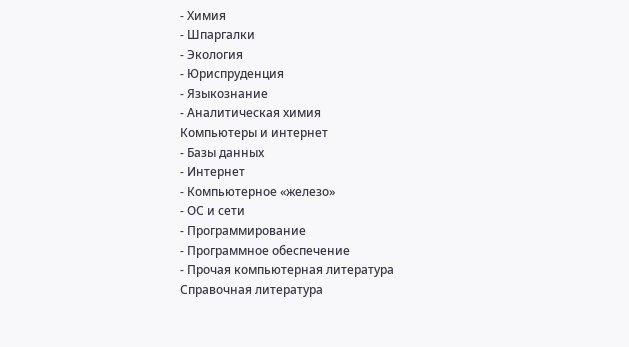- Химия
- Шпаргалки
- Экология
- Юриспруденция
- Языкознание
- Аналитическая химия
Компьютеры и интернет
- Базы данных
- Интернет
- Компьютерное «железо»
- ОС и сети
- Программирование
- Программное обеспечение
- Прочая компьютерная литература
Справочная литература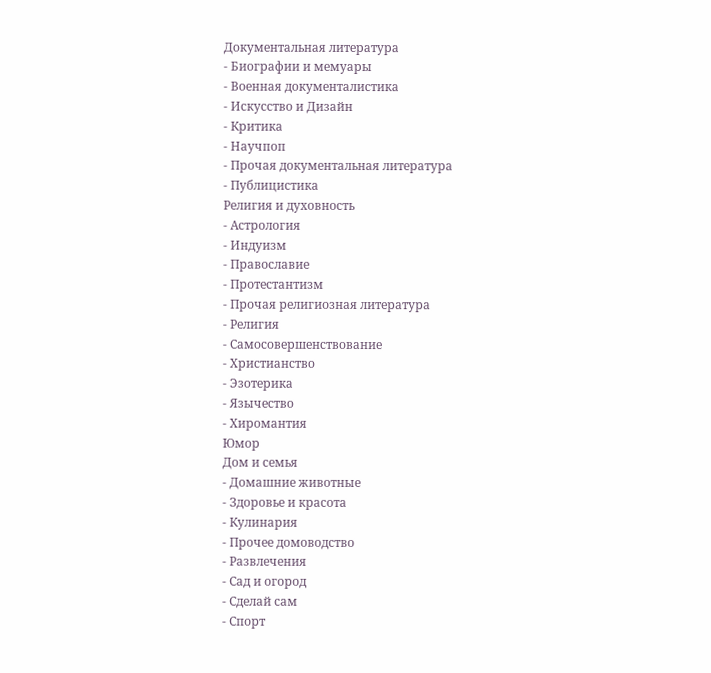Документальная литература
- Биографии и мемуары
- Военная документалистика
- Искусство и Дизайн
- Критика
- Научпоп
- Прочая документальная литература
- Публицистика
Религия и духовность
- Астрология
- Индуизм
- Православие
- Протестантизм
- Прочая религиозная литература
- Религия
- Самосовершенствование
- Христианство
- Эзотерика
- Язычество
- Хиромантия
Юмор
Дом и семья
- Домашние животные
- Здоровье и красота
- Кулинария
- Прочее домоводство
- Развлечения
- Сад и огород
- Сделай сам
- Спорт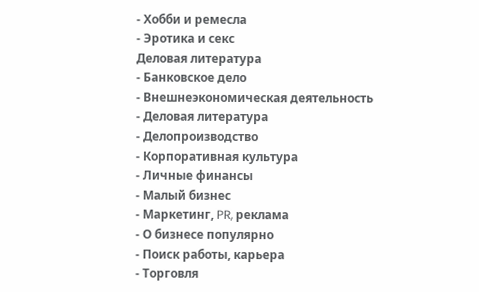- Хобби и ремесла
- Эротика и секс
Деловая литература
- Банковское дело
- Внешнеэкономическая деятельность
- Деловая литература
- Делопроизводство
- Корпоративная культура
- Личные финансы
- Малый бизнес
- Маркетинг, PR, реклама
- О бизнесе популярно
- Поиск работы, карьера
- Торговля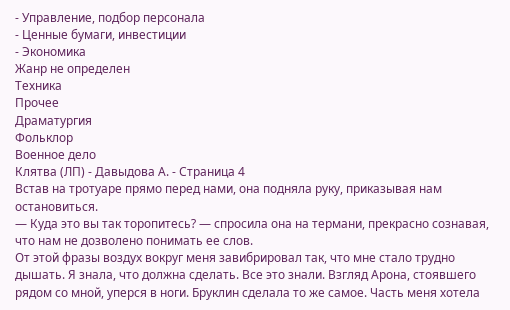- Управление, подбор персонала
- Ценные бумаги, инвестиции
- Экономика
Жанр не определен
Техника
Прочее
Драматургия
Фольклор
Военное дело
Клятва (ЛП) - Давыдова А. - Страница 4
Встав на тротуаре прямо перед нами, она подняла руку, приказывая нам остановиться.
— Куда это вы так торопитесь? — спросила она на термани, прекрасно сознавая, что нам не дозволено понимать ее слов.
От этой фразы воздух вокруг меня завибрировал так, что мне стало трудно дышать. Я знала, что должна сделать. Все это знали. Взгляд Арона, стоявшего рядом со мной, уперся в ноги. Бруклин сделала то же самое. Часть меня хотела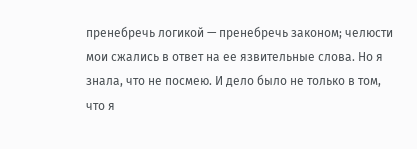пренебречь логикой — пренебречь законом; челюсти мои сжались в ответ на ее язвительные слова. Но я знала, что не посмею. И дело было не только в том, что я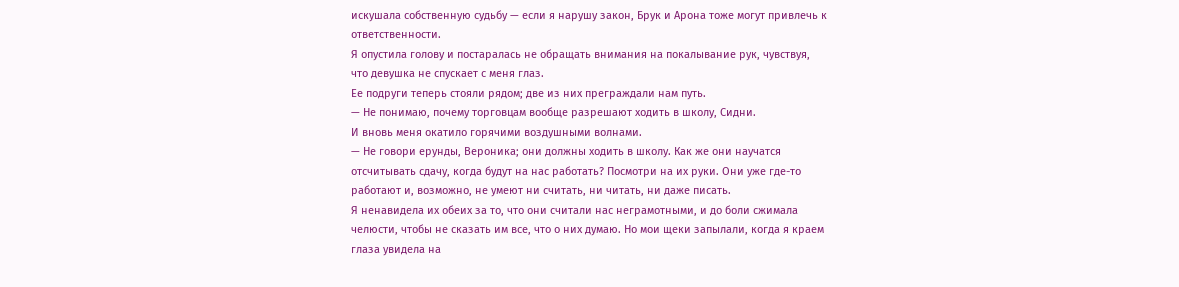искушала собственную судьбу — если я нарушу закон, Брук и Арона тоже могут привлечь к ответственности.
Я опустила голову и постаралась не обращать внимания на покалывание рук, чувствуя, что девушка не спускает с меня глаз.
Ее подруги теперь стояли рядом; две из них преграждали нам путь.
— Не понимаю, почему торговцам вообще разрешают ходить в школу, Сидни.
И вновь меня окатило горячими воздушными волнами.
— Не говори ерунды, Вероника; они должны ходить в школу. Как же они научатся отсчитывать сдачу, когда будут на нас работать? Посмотри на их руки. Они уже где-то работают и, возможно, не умеют ни считать, ни читать, ни даже писать.
Я ненавидела их обеих за то, что они считали нас неграмотными, и до боли сжимала челюсти, чтобы не сказать им все, что о них думаю. Но мои щеки запылали, когда я краем глаза увидела на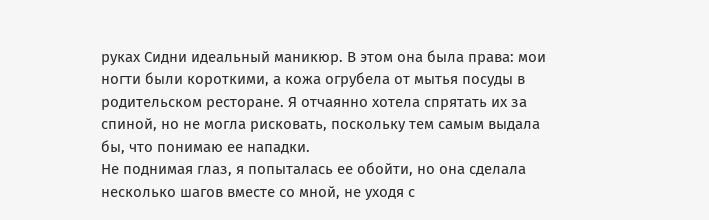руках Сидни идеальный маникюр. В этом она была права: мои ногти были короткими, а кожа огрубела от мытья посуды в родительском ресторане. Я отчаянно хотела спрятать их за спиной, но не могла рисковать, поскольку тем самым выдала бы, что понимаю ее нападки.
Не поднимая глаз, я попыталась ее обойти, но она сделала несколько шагов вместе со мной, не уходя с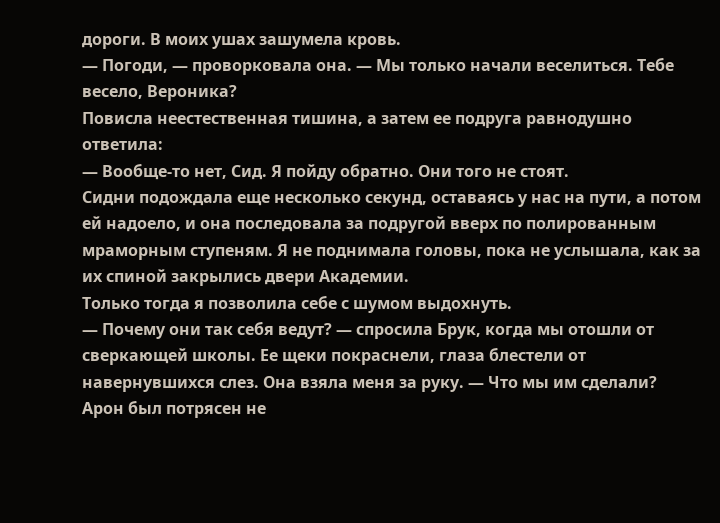дороги. В моих ушах зашумела кровь.
— Погоди, — проворковала она. — Мы только начали веселиться. Тебе весело, Вероника?
Повисла неестественная тишина, а затем ее подруга равнодушно ответила:
— Вообще-то нет, Сид. Я пойду обратно. Они того не стоят.
Сидни подождала еще несколько секунд, оставаясь у нас на пути, а потом ей надоело, и она последовала за подругой вверх по полированным мраморным ступеням. Я не поднимала головы, пока не услышала, как за их спиной закрылись двери Академии.
Только тогда я позволила себе с шумом выдохнуть.
— Почему они так себя ведут? — спросила Брук, когда мы отошли от сверкающей школы. Ее щеки покраснели, глаза блестели от навернувшихся слез. Она взяла меня за руку. — Что мы им сделали?
Арон был потрясен не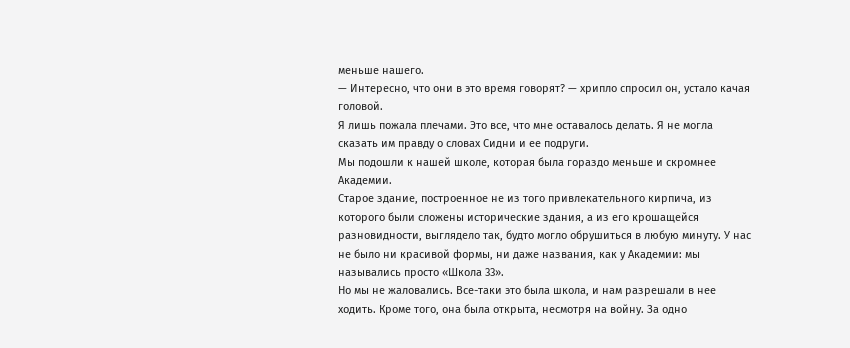меньше нашего.
— Интересно, что они в это время говорят? — хрипло спросил он, устало качая головой.
Я лишь пожала плечами. Это все, что мне оставалось делать. Я не могла сказать им правду о словах Сидни и ее подруги.
Мы подошли к нашей школе, которая была гораздо меньше и скромнее Академии.
Старое здание, построенное не из того привлекательного кирпича, из которого были сложены исторические здания, а из его крошащейся разновидности, выглядело так, будто могло обрушиться в любую минуту. У нас не было ни красивой формы, ни даже названия, как у Академии: мы назывались просто «Школа 33».
Но мы не жаловались. Все-таки это была школа, и нам разрешали в нее ходить. Кроме того, она была открыта, несмотря на войну. За одно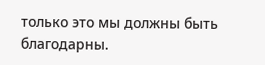только это мы должны быть благодарны.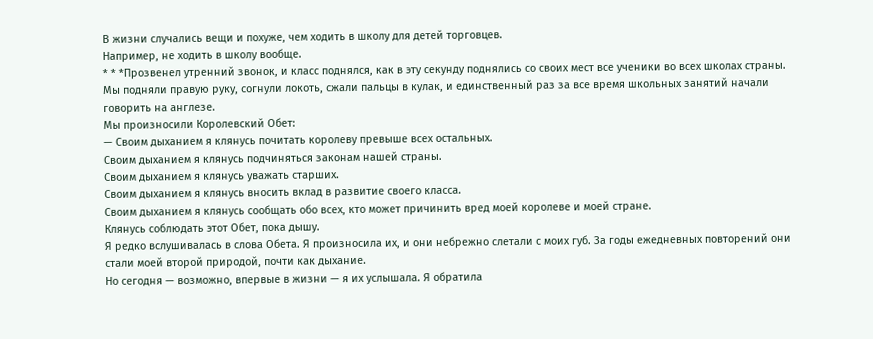В жизни случались вещи и похуже, чем ходить в школу для детей торговцев.
Например, не ходить в школу вообще.
* * *Прозвенел утренний звонок, и класс поднялся, как в эту секунду поднялись со своих мест все ученики во всех школах страны. Мы подняли правую руку, согнули локоть, сжали пальцы в кулак, и единственный раз за все время школьных занятий начали говорить на англезе.
Мы произносили Королевский Обет:
— Своим дыханием я клянусь почитать королеву превыше всех остальных.
Своим дыханием я клянусь подчиняться законам нашей страны.
Своим дыханием я клянусь уважать старших.
Своим дыханием я клянусь вносить вклад в развитие своего класса.
Своим дыханием я клянусь сообщать обо всех, кто может причинить вред моей королеве и моей стране.
Клянусь соблюдать этот Обет, пока дышу.
Я редко вслушивалась в слова Обета. Я произносила их, и они небрежно слетали с моих губ. За годы ежедневных повторений они стали моей второй природой, почти как дыхание.
Но сегодня — возможно, впервые в жизни — я их услышала. Я обратила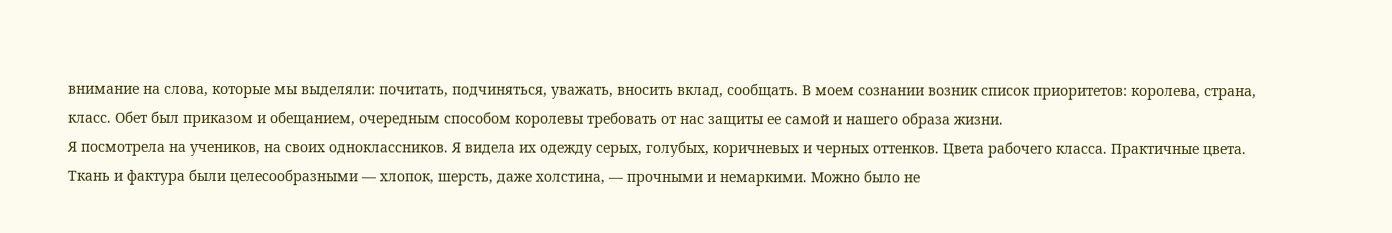внимание на слова, которые мы выделяли: почитать, подчиняться, уважать, вносить вклад, сообщать. В моем сознании возник список приоритетов: королева, страна, класс. Обет был приказом и обещанием, очередным способом королевы требовать от нас защиты ее самой и нашего образа жизни.
Я посмотрела на учеников, на своих одноклассников. Я видела их одежду серых, голубых, коричневых и черных оттенков. Цвета рабочего класса. Практичные цвета. Ткань и фактура были целесообразными — хлопок, шерсть, даже холстина, — прочными и немаркими. Можно было не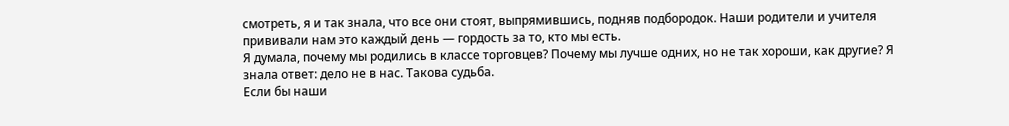смотреть, я и так знала, что все они стоят, выпрямившись, подняв подбородок. Наши родители и учителя прививали нам это каждый день — гордость за то, кто мы есть.
Я думала, почему мы родились в классе торговцев? Почему мы лучше одних, но не так хороши, как другие? Я знала ответ: дело не в нас. Такова судьба.
Если бы наши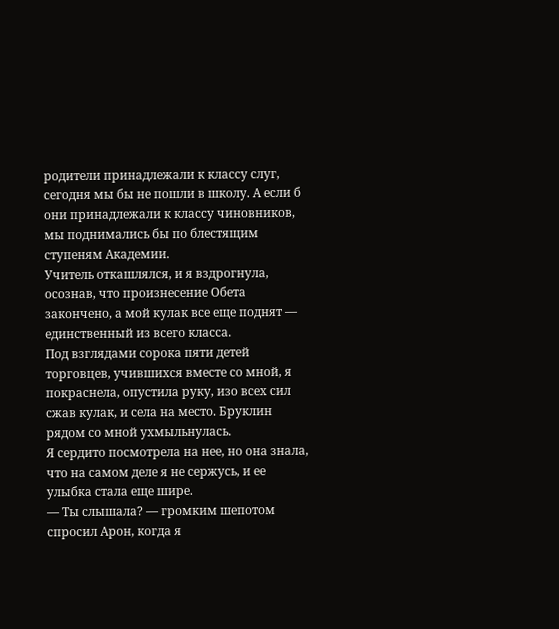родители принадлежали к классу слуг, сегодня мы бы не пошли в школу. А если б они принадлежали к классу чиновников, мы поднимались бы по блестящим ступеням Академии.
Учитель откашлялся, и я вздрогнула, осознав, что произнесение Обета закончено, а мой кулак все еще поднят — единственный из всего класса.
Под взглядами сорока пяти детей торговцев, учившихся вместе со мной, я покраснела, опустила руку, изо всех сил сжав кулак, и села на место. Бруклин рядом со мной ухмыльнулась.
Я сердито посмотрела на нее, но она знала, что на самом деле я не сержусь, и ее улыбка стала еще шире.
— Ты слышала? — громким шепотом спросил Арон, когда я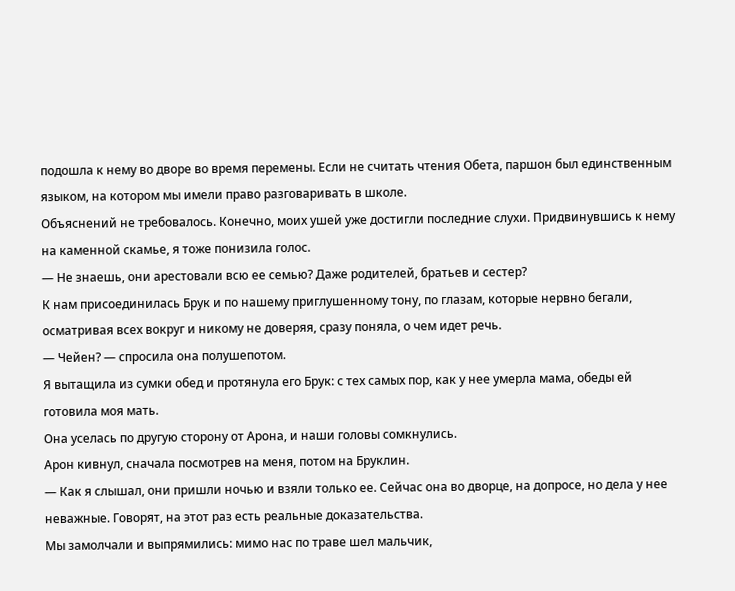подошла к нему во дворе во время перемены. Если не считать чтения Обета, паршон был единственным языком, на котором мы имели право разговаривать в школе.
Объяснений не требовалось. Конечно, моих ушей уже достигли последние слухи. Придвинувшись к нему на каменной скамье, я тоже понизила голос.
— Не знаешь, они арестовали всю ее семью? Даже родителей, братьев и сестер?
К нам присоединилась Брук и по нашему приглушенному тону, по глазам, которые нервно бегали, осматривая всех вокруг и никому не доверяя, сразу поняла, о чем идет речь.
— Чейен? — спросила она полушепотом.
Я вытащила из сумки обед и протянула его Брук: с тех самых пор, как у нее умерла мама, обеды ей готовила моя мать.
Она уселась по другую сторону от Арона, и наши головы сомкнулись.
Арон кивнул, сначала посмотрев на меня, потом на Бруклин.
— Как я слышал, они пришли ночью и взяли только ее. Сейчас она во дворце, на допросе, но дела у нее неважные. Говорят, на этот раз есть реальные доказательства.
Мы замолчали и выпрямились: мимо нас по траве шел мальчик,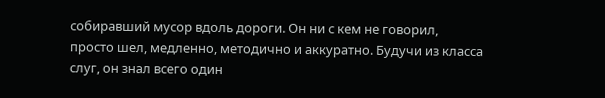собиравший мусор вдоль дороги. Он ни с кем не говорил, просто шел, медленно, методично и аккуратно. Будучи из класса слуг, он знал всего один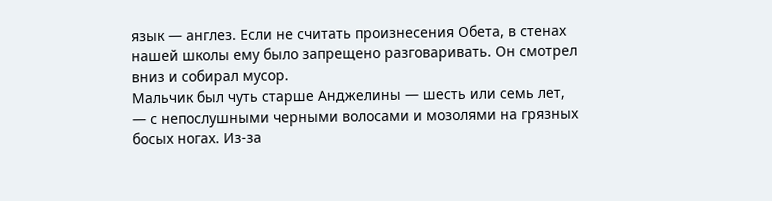язык — англез. Если не считать произнесения Обета, в стенах нашей школы ему было запрещено разговаривать. Он смотрел вниз и собирал мусор.
Мальчик был чуть старше Анджелины — шесть или семь лет, — с непослушными черными волосами и мозолями на грязных босых ногах. Из-за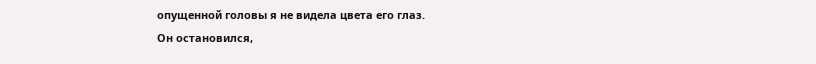опущенной головы я не видела цвета его глаз.
Он остановился,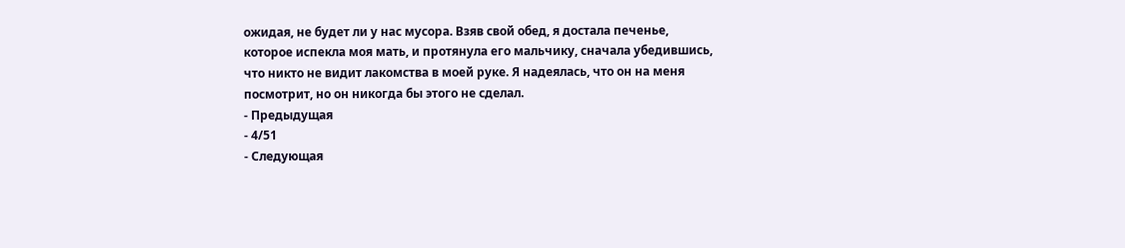ожидая, не будет ли у нас мусора. Взяв свой обед, я достала печенье, которое испекла моя мать, и протянула его мальчику, сначала убедившись, что никто не видит лакомства в моей руке. Я надеялась, что он на меня посмотрит, но он никогда бы этого не сделал.
- Предыдущая
- 4/51
- Следующая